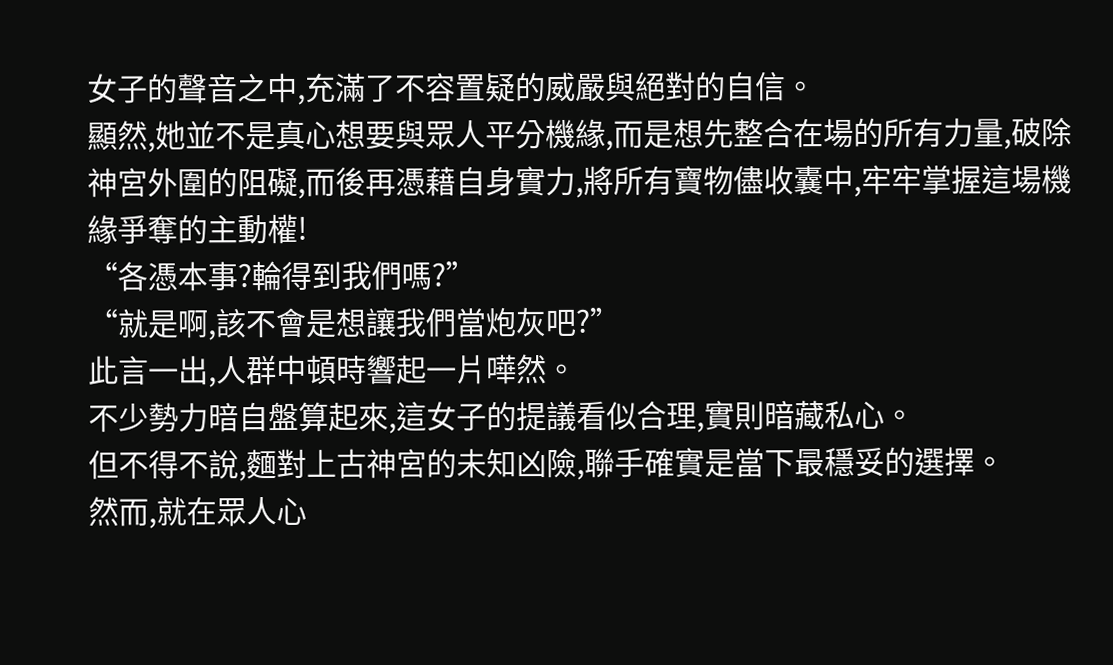女子的聲音之中,充滿了不容置疑的威嚴與絕對的自信。
顯然,她並不是真心想要與眾人平分機緣,而是想先整合在場的所有力量,破除神宮外圍的阻礙,而後再憑藉自身實力,將所有寶物儘收囊中,牢牢掌握這場機緣爭奪的主動權!
“各憑本事?輪得到我們嗎?”
“就是啊,該不會是想讓我們當炮灰吧?”
此言一出,人群中頓時響起一片嘩然。
不少勢力暗自盤算起來,這女子的提議看似合理,實則暗藏私心。
但不得不說,麵對上古神宮的未知凶險,聯手確實是當下最穩妥的選擇。
然而,就在眾人心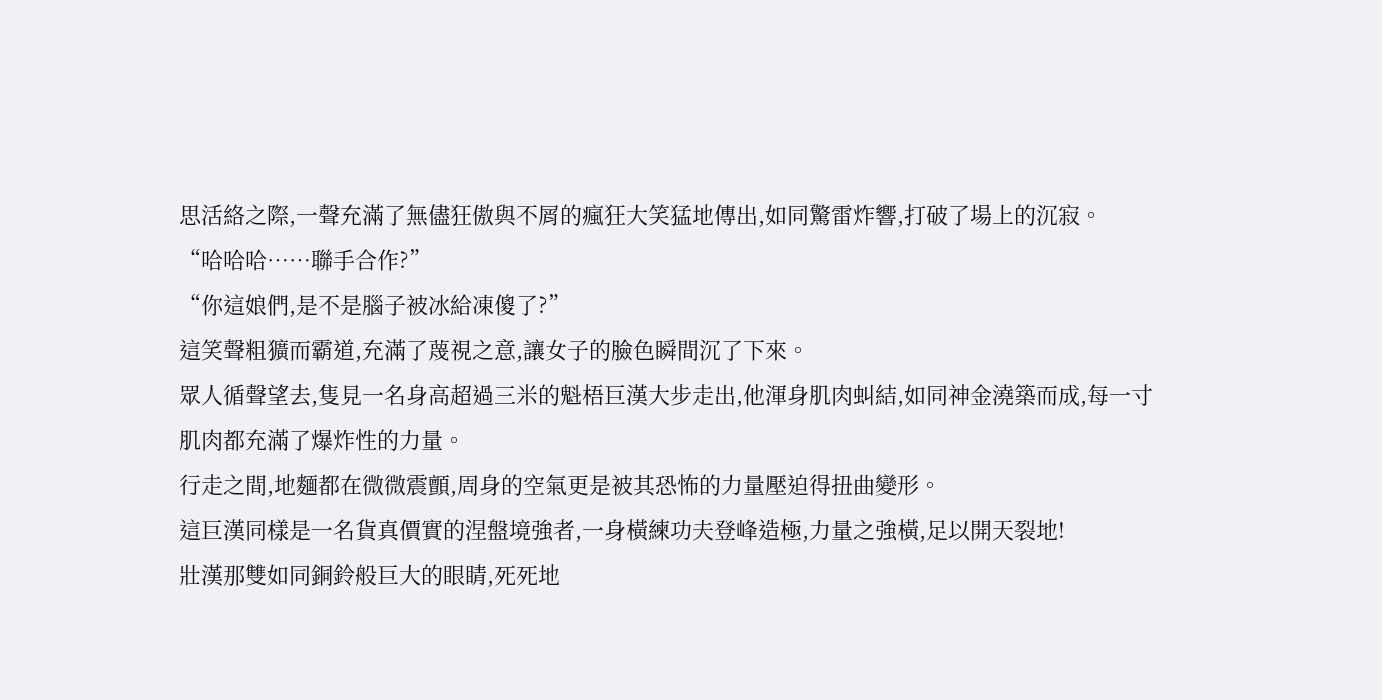思活絡之際,一聲充滿了無儘狂傲與不屑的瘋狂大笑猛地傳出,如同驚雷炸響,打破了場上的沉寂。
“哈哈哈……聯手合作?”
“你這娘們,是不是腦子被冰給凍傻了?”
這笑聲粗獷而霸道,充滿了蔑視之意,讓女子的臉色瞬間沉了下來。
眾人循聲望去,隻見一名身高超過三米的魁梧巨漢大步走出,他渾身肌肉虯結,如同神金澆築而成,每一寸肌肉都充滿了爆炸性的力量。
行走之間,地麵都在微微震顫,周身的空氣更是被其恐怖的力量壓迫得扭曲變形。
這巨漢同樣是一名貨真價實的涅盤境強者,一身橫練功夫登峰造極,力量之強橫,足以開天裂地!
壯漢那雙如同銅鈴般巨大的眼睛,死死地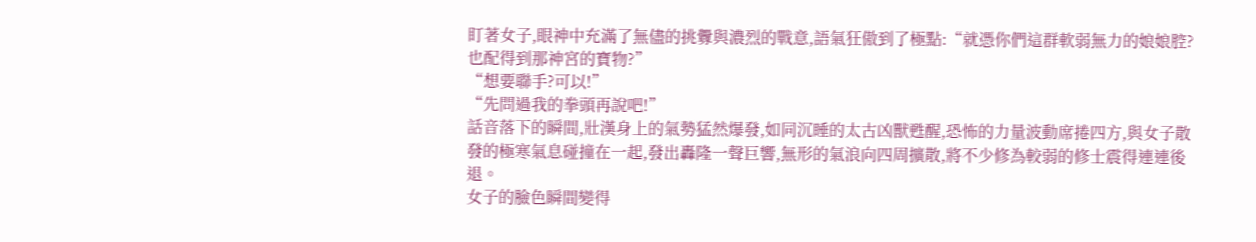盯著女子,眼神中充滿了無儘的挑釁與濃烈的戰意,語氣狂傲到了極點:“就憑你們這群軟弱無力的娘娘腔?也配得到那神宮的寶物?”
“想要聯手?可以!”
“先問過我的拳頭再說吧!”
話音落下的瞬間,壯漢身上的氣勢猛然爆發,如同沉睡的太古凶獸甦醒,恐怖的力量波動席捲四方,與女子散發的極寒氣息碰撞在一起,發出轟隆一聲巨響,無形的氣浪向四周擴散,將不少修為較弱的修士震得連連後退。
女子的臉色瞬間變得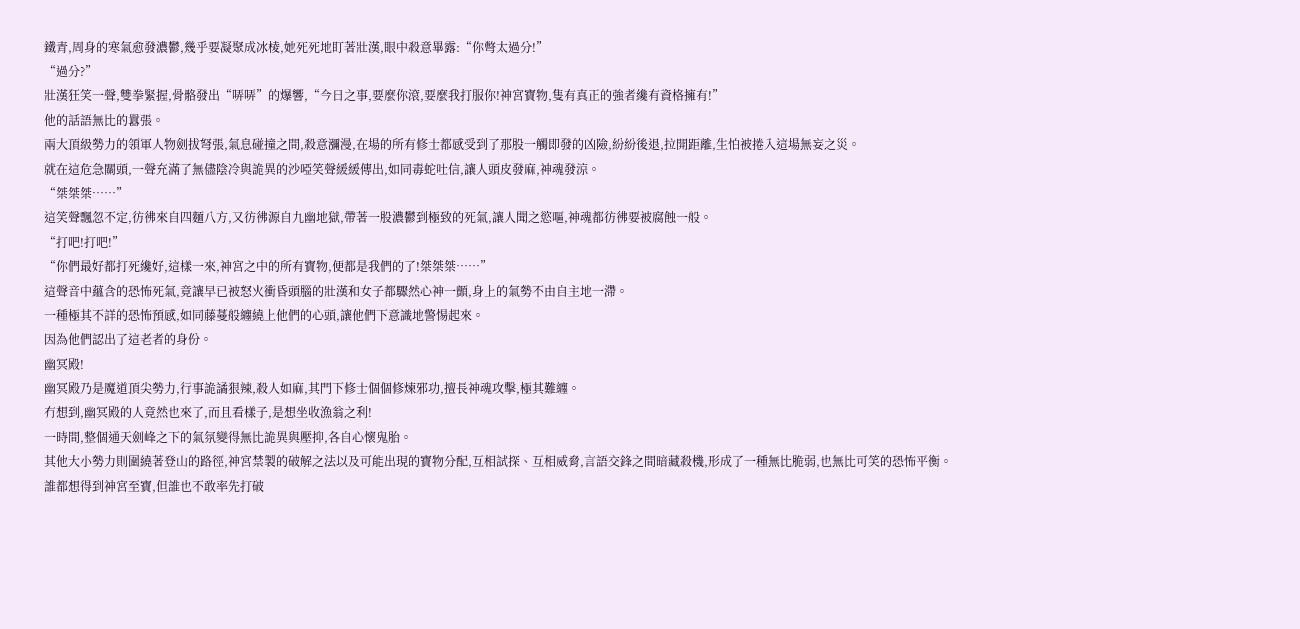鐵青,周身的寒氣愈發濃鬱,幾乎要凝聚成冰棱,她死死地盯著壯漢,眼中殺意畢露:“你彆太過分!”
“過分?”
壯漢狂笑一聲,雙拳緊握,骨骼發出“哢哢”的爆響,“今日之事,要麼你滾,要麼我打服你!神宮寶物,隻有真正的強者纔有資格擁有!”
他的話語無比的囂張。
兩大頂級勢力的領軍人物劍拔弩張,氣息碰撞之間,殺意瀰漫,在場的所有修士都感受到了那股一觸即發的凶險,紛紛後退,拉開距離,生怕被捲入這場無妄之災。
就在這危急關頭,一聲充滿了無儘陰冷與詭異的沙啞笑聲緩緩傳出,如同毒蛇吐信,讓人頭皮發麻,神魂發涼。
“桀桀桀……”
這笑聲飄忽不定,彷彿來自四麵八方,又彷彿源自九幽地獄,帶著一股濃鬱到極致的死氣,讓人聞之慾嘔,神魂都彷彿要被腐蝕一般。
“打吧!打吧!”
“你們最好都打死纔好,這樣一來,神宮之中的所有寶物,便都是我們的了!桀桀桀……”
這聲音中蘊含的恐怖死氣,竟讓早已被怒火衝昏頭腦的壯漢和女子都驟然心神一顫,身上的氣勢不由自主地一滯。
一種極其不詳的恐怖預感,如同藤蔓般纏繞上他們的心頭,讓他們下意識地警惕起來。
因為他們認出了這老者的身份。
幽冥殿!
幽冥殿乃是魔道頂尖勢力,行事詭譎狠辣,殺人如麻,其門下修士個個修煉邪功,擅長神魂攻擊,極其難纏。
冇想到,幽冥殿的人竟然也來了,而且看樣子,是想坐收漁翁之利!
一時間,整個通天劍峰之下的氣氛變得無比詭異與壓抑,各自心懷鬼胎。
其他大小勢力則圍繞著登山的路徑,神宮禁製的破解之法以及可能出現的寶物分配,互相試探、互相威脅,言語交鋒之間暗藏殺機,形成了一種無比脆弱,也無比可笑的恐怖平衡。
誰都想得到神宮至寶,但誰也不敢率先打破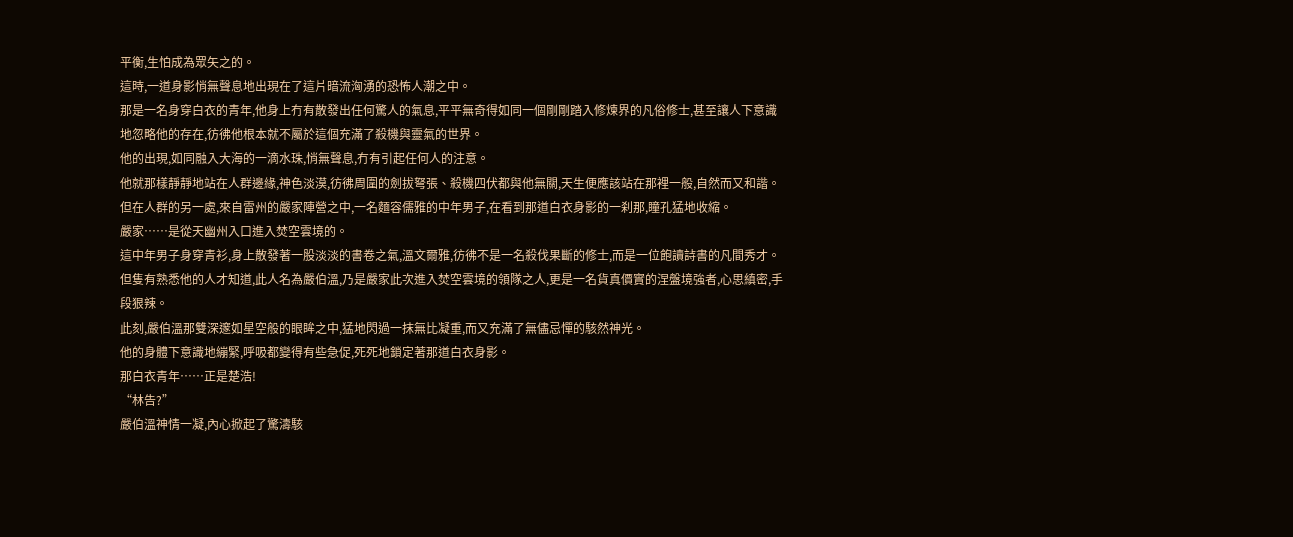平衡,生怕成為眾矢之的。
這時,一道身影悄無聲息地出現在了這片暗流洶湧的恐怖人潮之中。
那是一名身穿白衣的青年,他身上冇有散發出任何驚人的氣息,平平無奇得如同一個剛剛踏入修煉界的凡俗修士,甚至讓人下意識地忽略他的存在,彷彿他根本就不屬於這個充滿了殺機與靈氣的世界。
他的出現,如同融入大海的一滴水珠,悄無聲息,冇有引起任何人的注意。
他就那樣靜靜地站在人群邊緣,神色淡漠,彷彿周圍的劍拔弩張、殺機四伏都與他無關,天生便應該站在那裡一般,自然而又和諧。
但在人群的另一處,來自雷州的嚴家陣營之中,一名麵容儒雅的中年男子,在看到那道白衣身影的一刹那,瞳孔猛地收縮。
嚴家……是從天幽州入口進入焚空雲境的。
這中年男子身穿青衫,身上散發著一股淡淡的書卷之氣,溫文爾雅,彷彿不是一名殺伐果斷的修士,而是一位飽讀詩書的凡間秀才。
但隻有熟悉他的人才知道,此人名為嚴伯溫,乃是嚴家此次進入焚空雲境的領隊之人,更是一名貨真價實的涅盤境強者,心思縝密,手段狠辣。
此刻,嚴伯溫那雙深邃如星空般的眼眸之中,猛地閃過一抹無比凝重,而又充滿了無儘忌憚的駭然神光。
他的身體下意識地繃緊,呼吸都變得有些急促,死死地鎖定著那道白衣身影。
那白衣青年……正是楚浩!
“林告?”
嚴伯溫神情一凝,內心掀起了驚濤駭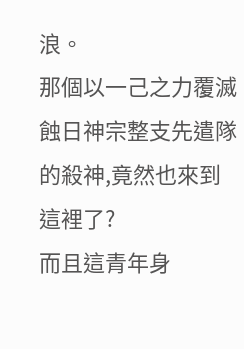浪。
那個以一己之力覆滅蝕日神宗整支先遣隊的殺神,竟然也來到這裡了?
而且這青年身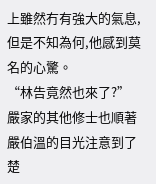上雖然冇有強大的氣息,但是不知為何,他感到莫名的心驚。
“林告竟然也來了?”
嚴家的其他修士也順著嚴伯溫的目光注意到了楚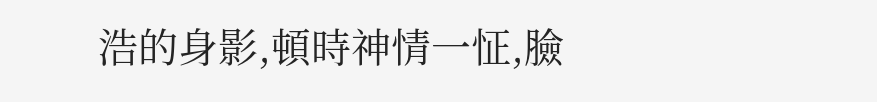浩的身影,頓時神情一怔,臉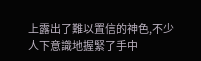上露出了難以置信的神色,不少人下意識地握緊了手中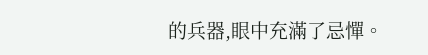的兵器,眼中充滿了忌憚。